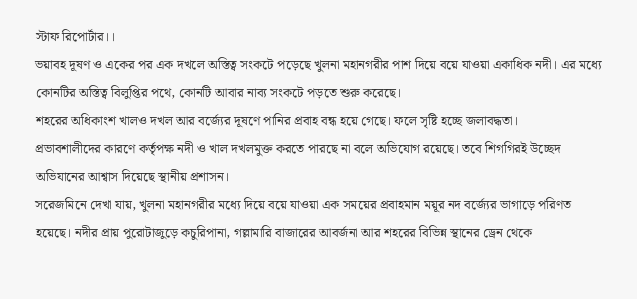স্টাফ রিপোর্টার।।
ভয়াবহ দূষণ ও একের পর এক দখলে অস্তিত্ব সংকটে পড়েছে খুলনা মহানগরীর পাশ দিয়ে বয়ে যাওয়া একাধিক নদী। এর মধ্যে কোনটির অস্তিত্ব বিলুপ্তির পথে, কোনটি আবার নাব্য সংকটে পড়তে শুরু করেছে।
শহরের অধিকাংশ খালও দখল আর বর্জ্যের দূষণে পানির প্রবাহ বন্ধ হয়ে গেছে। ফলে সৃষ্টি হচ্ছে জলাবদ্ধতা।
প্রভাবশালীদের কারণে কর্তৃপক্ষ নদী ও খাল দখলমুক্ত করতে পারছে না বলে অভিযোগ রয়েছে। তবে শিগগিরই উচ্ছেদ অভিযানের আশ্বাস দিয়েছে স্থানীয় প্রশাসন।
সরেজমিনে দেখা যায়, খুলনা মহানগরীর মধ্যে দিয়ে বয়ে যাওয়া এক সময়ের প্রবাহমান ময়ূর নদ বর্জ্যের ভাগাড়ে পরিণত হয়েছে। নদীর প্রায় পুরোটাজুড়ে কচুরিপানা, গল্লামারি বাজারের আবর্জনা আর শহরের বিভিন্ন স্থানের ড্রেন থেকে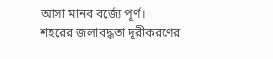আসা মানব বর্জ্যে পূর্ণ।
শহরের জলাবদ্ধতা দূরীকরণের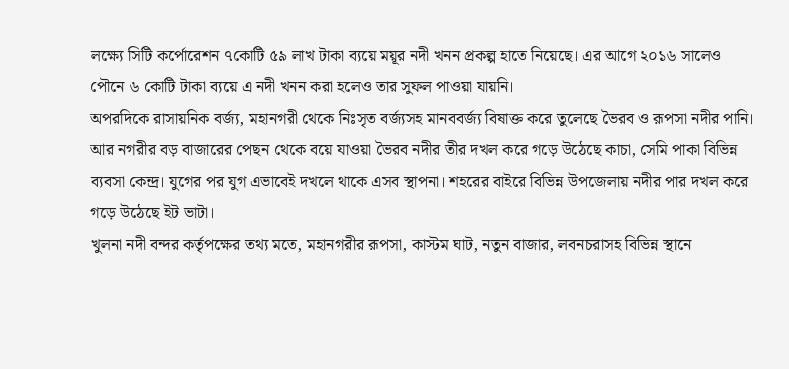লক্ষ্যে সিটি কর্পোরেশন ৭কোটি ৫৯ লাখ টাকা ব্যয়ে ময়ূর নদী খনন প্রকল্প হাতে নিয়েছে। এর আগে ২০১৬ সালেও পৌনে ৬ কোটি টাকা ব্যয়ে এ নদী খনন করা হলেও তার সুফল পাওয়া যায়নি।
অপরদিকে রাসায়নিক বর্জ্য, মহানগরী থেকে নিঃসৃত বর্জ্যসহ মানববর্জ্য বিষাক্ত করে তুলেছে ভৈরব ও রূপসা নদীর পানি। আর নগরীর বড় বাজারের পেছন থেকে বয়ে যাওয়া ভৈরব নদীর তীর দখল করে গড়ে উঠেছে কাচা, সেমি পাকা বিভিন্ন ব্যবসা কেন্দ্র। যুগের পর যুগ এভাবেই দখলে থাকে এসব স্থাপনা। শহরের বাইরে বিভিন্ন উপজেলায় নদীর পার দখল করে গড়ে উঠেছে ইট ভাটা।
খুলনা নদী বন্দর কর্তৃপক্ষের তথ্য মতে, মহানগরীর রূপসা, কাস্টম ঘাট, নতুন বাজার, লবনচরাসহ বিভিন্ন স্থানে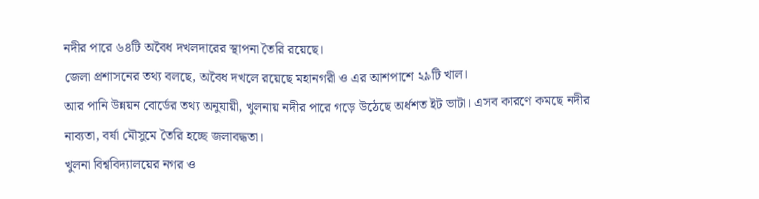নদীর পারে ৬৪টি অবৈধ দখলদারের স্থাপনা তৈরি রয়েছে।
জেলা প্রশাসনের তথ্য বলছে, অবৈধ দখলে রয়েছে মহানগরী ও এর আশপাশে ২৯টি খাল।
আর পানি উন্নয়ন বোর্ডের তথ্য অনুযায়ী, খুলনায় নদীর পারে গড়ে উঠেছে অর্ধশত ইট ভাটা। এসব কারণে কমছে নদীর নাব্যতা, বর্ষা মৌসুমে তৈরি হচ্ছে জলাবদ্ধতা।
খুলনা বিশ্ববিদ্যালয়ের নগর ও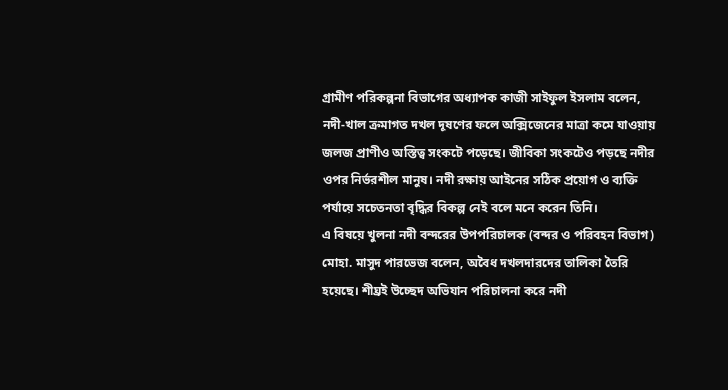গ্রামীণ পরিকল্পনা বিভাগের অধ্যাপক কাজী সাইফুল ইসলাম বলেন, নদী-খাল ক্রমাগত দখল দূষণের ফলে অক্সিজেনের মাত্রা কমে যাওয়ায় জলজ প্রাণীও অস্তিত্ব সংকটে পড়েছে। জীবিকা সংকটেও পড়ছে নদীর ওপর নির্ভরশীল মানুষ। নদী রক্ষায় আইনের সঠিক প্রয়োগ ও ব্যক্তি পর্যায়ে সচেতনতা বৃদ্ধির বিকল্প নেই বলে মনে করেন তিনি।
এ বিষয়ে খুলনা নদী বন্দরের উপপরিচালক (বন্দর ও পরিবহন বিভাগ) মোহা. মাসুদ পারভেজ বলেন, অবৈধ দখলদারদের তালিকা তৈরি হয়েছে। শীঘ্রই উচ্ছেদ অভিযান পরিচালনা করে নদী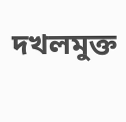দখলমুক্ত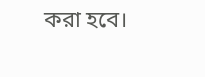করা হবে।